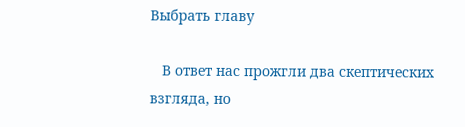Выбрать главу

   В ответ нас прожгли два скептических взгляда, но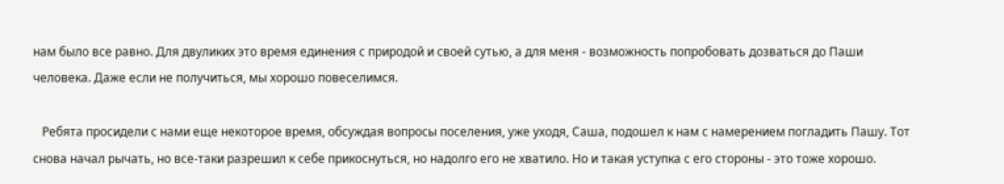нам было все равно. Для двуликих это время единения с природой и своей сутью, а для меня - возможность попробовать дозваться до Паши человека. Даже если не получиться, мы хорошо повеселимся.

   Ребята просидели с нами еще некоторое время, обсуждая вопросы поселения, уже уходя, Саша, подошел к нам с намерением погладить Пашу. Тот снова начал рычать, но все-таки разрешил к себе прикоснуться, но надолго его не хватило. Но и такая уступка с его стороны - это тоже хорошо.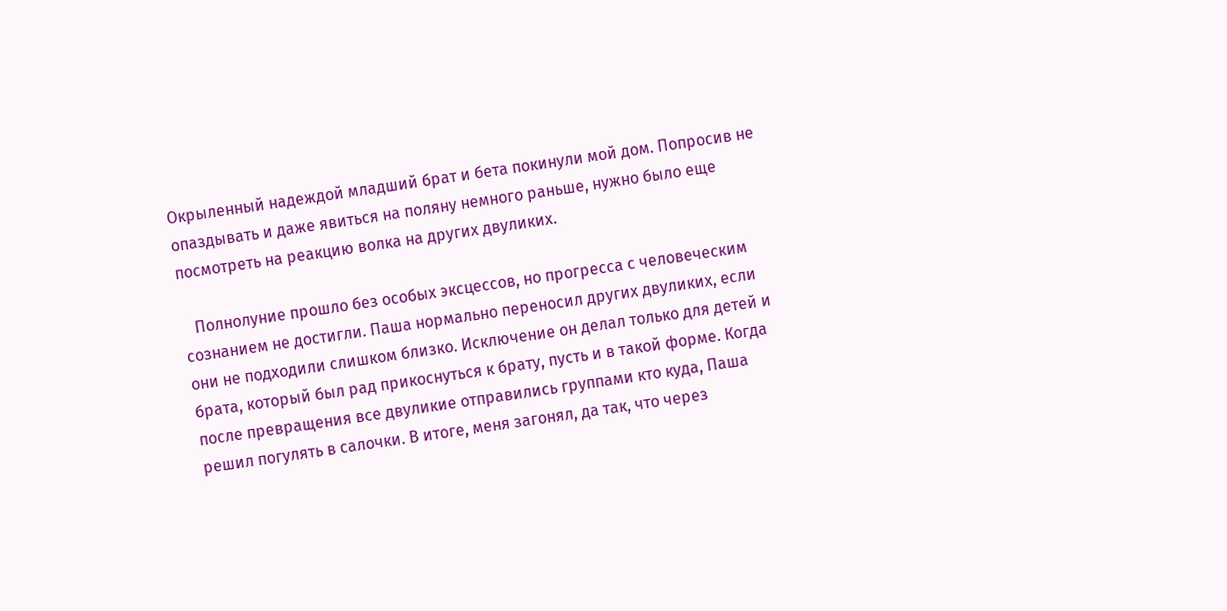Окрыленный надеждой младший брат и бета покинули мой дом. Попросив не опаздывать и даже явиться на поляну немного раньше, нужно было еще посмотреть на реакцию волка на других двуликих.

   Полнолуние прошло без особых эксцессов, но прогресса с человеческим сознанием не достигли. Паша нормально переносил других двуликих, если они не подходили слишком близко. Исключение он делал только для детей и брата, который был рад прикоснуться к брату, пусть и в такой форме. Когда после превращения все двуликие отправились группами кто куда, Паша решил погулять в салочки. В итоге, меня загонял, да так, что через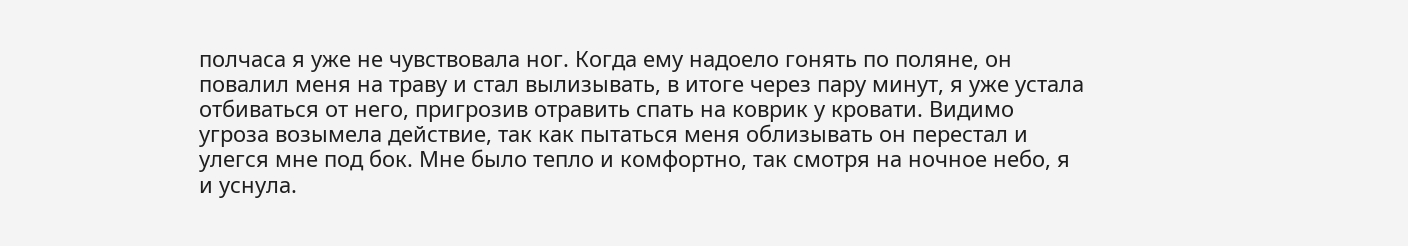полчаса я уже не чувствовала ног. Когда ему надоело гонять по поляне, он повалил меня на траву и стал вылизывать, в итоге через пару минут, я уже устала отбиваться от него, пригрозив отравить спать на коврик у кровати. Видимо угроза возымела действие, так как пытаться меня облизывать он перестал и улегся мне под бок. Мне было тепло и комфортно, так смотря на ночное небо, я и уснула.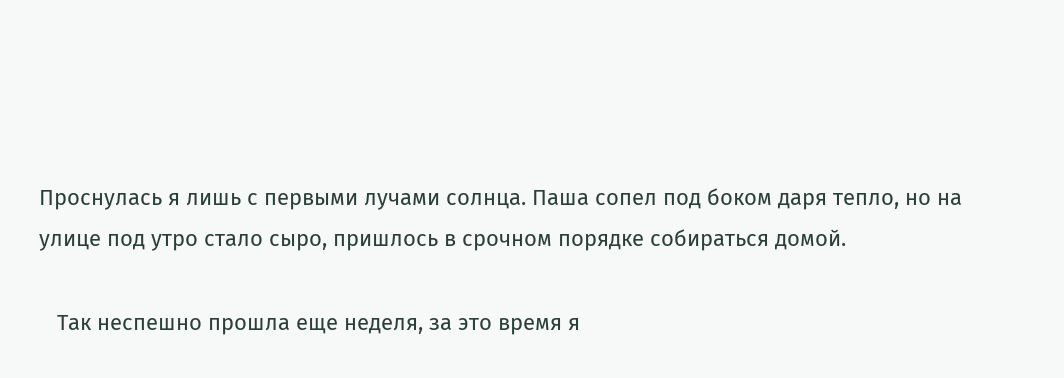Проснулась я лишь с первыми лучами солнца. Паша сопел под боком даря тепло, но на улице под утро стало сыро, пришлось в срочном порядке собираться домой.

   Так неспешно прошла еще неделя, за это время я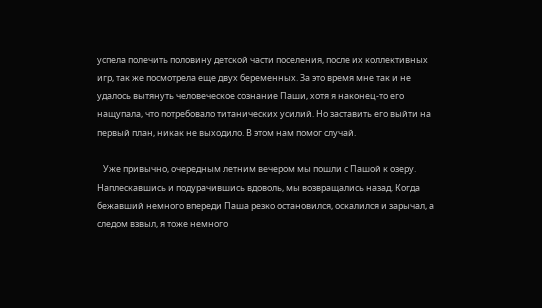успела полечить половину детской части поселения, после их коллективных игр, так же посмотрела еще двух беременных. За это время мне так и не удалось вытянуть человеческое сознание Паши, хотя я наконец-то его нащупала, что потребовало титанических усилий. Но заставить его выйти на первый план, никак не выходило. В этом нам помог случай.

   Уже привычно, очередным летним вечером мы пошли с Пашой к озеру. Наплескавшись и подурачившись вдоволь, мы возвращались назад. Когда бежавший немного впереди Паша резко остановился, оскалился и зарычал, а следом взвыл, я тоже немного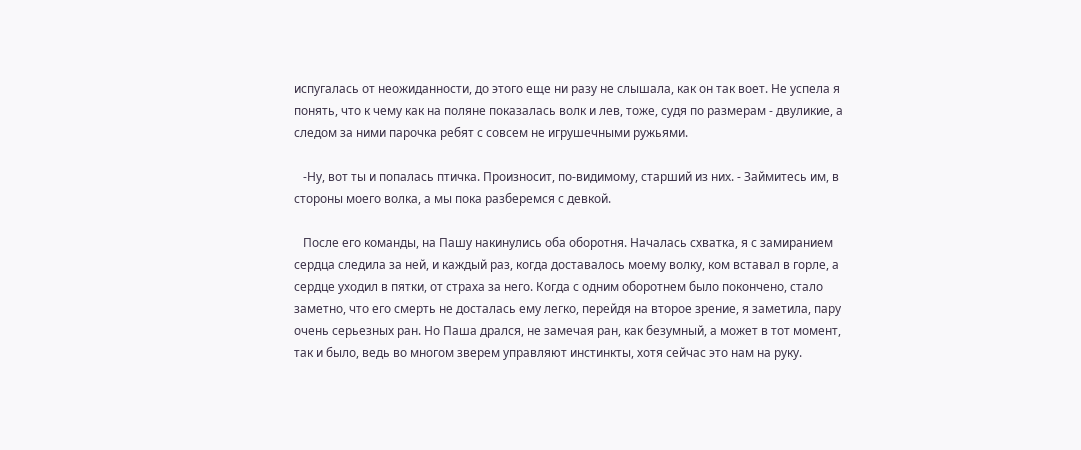испугалась от неожиданности, до этого еще ни разу не слышала, как он так воет. Не успела я понять, что к чему как на поляне показалась волк и лев, тоже, судя по размерам - двуликие, а следом за ними парочка ребят с совсем не игрушечными ружьями.

   -Ну, вот ты и попалась птичка. Произносит, по-видимому, старший из них. - Займитесь им, в стороны моего волка, а мы пока разберемся с девкой.

   После его команды, на Пашу накинулись оба оборотня. Началась схватка, я с замиранием сердца следила за ней, и каждый раз, когда доставалось моему волку, ком вставал в горле, а сердце уходил в пятки, от страха за него. Когда с одним оборотнем было покончено, стало заметно, что его смерть не досталась ему легко, перейдя на второе зрение, я заметила, пару очень серьезных ран. Но Паша дрался, не замечая ран, как безумный, а может в тот момент, так и было, ведь во многом зверем управляют инстинкты, хотя сейчас это нам на руку.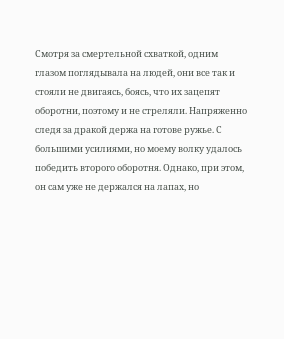Смотря за смертельной схваткой, одним глазом поглядывала на людей, они все так и стояли не двигаясь, боясь, что их зацепят оборотни, поэтому и не стреляли. Напряженно следя за дракой держа на готове ружье. С большими усилиями, но моему волку удалось победить второго оборотня. Однако, при этом, он сам уже не держался на лапах, но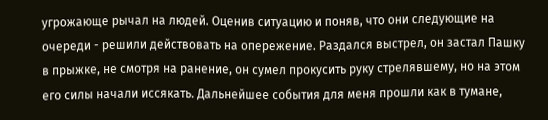угрожающе рычал на людей. Оценив ситуацию и поняв, что они следующие на очереди - решили действовать на опережение. Раздался выстрел, он застал Пашку в прыжке, не смотря на ранение, он сумел прокусить руку стрелявшему, но на этом его силы начали иссякать. Дальнейшее события для меня прошли как в тумане,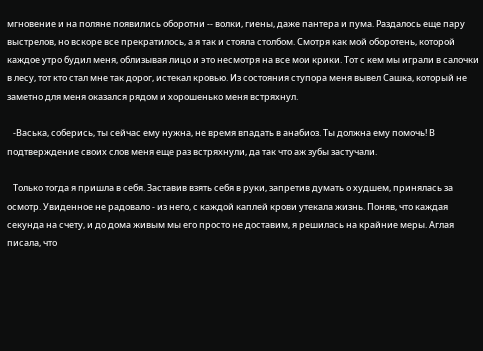мгновение и на поляне появились оборотни -- волки, гиены, даже пантера и пума. Раздалось еще пару выстрелов, но вскоре все прекратилось, а я так и стояла столбом. Смотря как мой оборотень, которой каждое утро будил меня, облизывая лицо и это несмотря на все мои крики. Тот с кем мы играли в салочки в лесу, тот кто стал мне так дорог, истекал кровью. Из состояния ступора меня вывел Сашка, который не заметно для меня оказался рядом и хорошенько меня встряхнул.

   -Васька, соберись, ты сейчас ему нужна, не время впадать в анабиоз. Ты должна ему помочь! В подтверждение своих слов меня еще раз встряхнули, да так что аж зубы застучали.

   Только тогда я пришла в себя. Заставив взять себя в руки, запретив думать о худшем, принялась за осмотр. Увиденное не радовало - из него, с каждой каплей крови утекала жизнь. Поняв, что каждая секунда на счету, и до дома живым мы его просто не доставим, я решилась на крайние меры. Аглая писала, что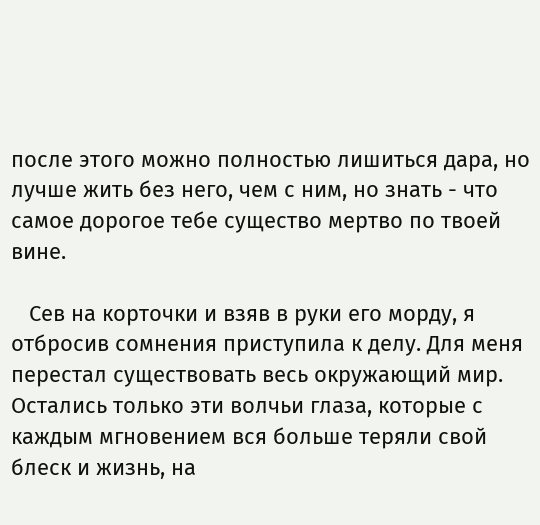после этого можно полностью лишиться дара, но лучше жить без него, чем с ним, но знать - что самое дорогое тебе существо мертво по твоей вине.

   Сев на корточки и взяв в руки его морду, я отбросив сомнения приступила к делу. Для меня перестал существовать весь окружающий мир. Остались только эти волчьи глаза, которые с каждым мгновением вся больше теряли свой блеск и жизнь, на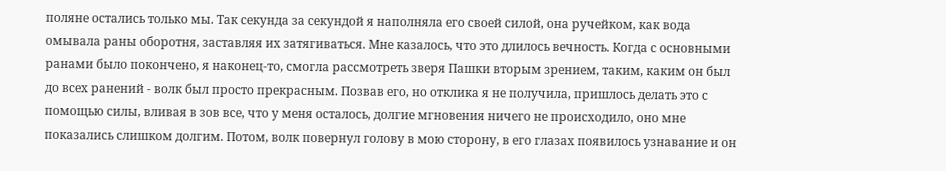поляне остались только мы. Так секунда за секундой я наполняла его своей силой, она ручейком, как вода омывала раны оборотня, заставляя их затягиваться. Мне казалось, что это длилось вечность. Когда с основными ранами было покончено, я наконец-то, смогла рассмотреть зверя Пашки вторым зрением, таким, каким он был до всех ранений - волк был просто прекрасным. Позвав его, но отклика я не получила, пришлось делать это с помощью силы, вливая в зов все, что у меня осталось, долгие мгновения ничего не происходило, оно мне показались слишком долгим. Потом, волк повернул голову в мою сторону, в его глазах появилось узнавание и он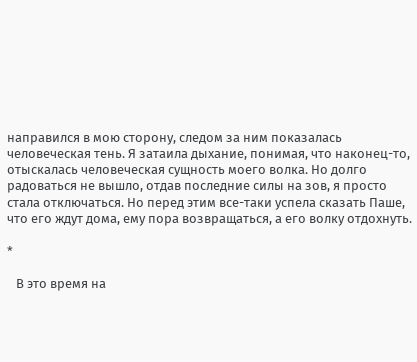направился в мою сторону, следом за ним показалась человеческая тень. Я затаила дыхание, понимая, что наконец-то, отыскалась человеческая сущность моего волка. Но долго радоваться не вышло, отдав последние силы на зов, я просто стала отключаться. Но перед этим все-таки успела сказать Паше, что его ждут дома, ему пора возвращаться, а его волку отдохнуть.

*

   В это время на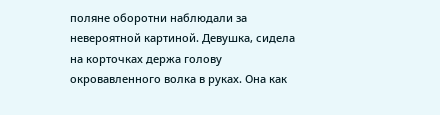поляне оборотни наблюдали за невероятной картиной. Девушка, сидела на корточках держа голову окровавленного волка в руках. Она как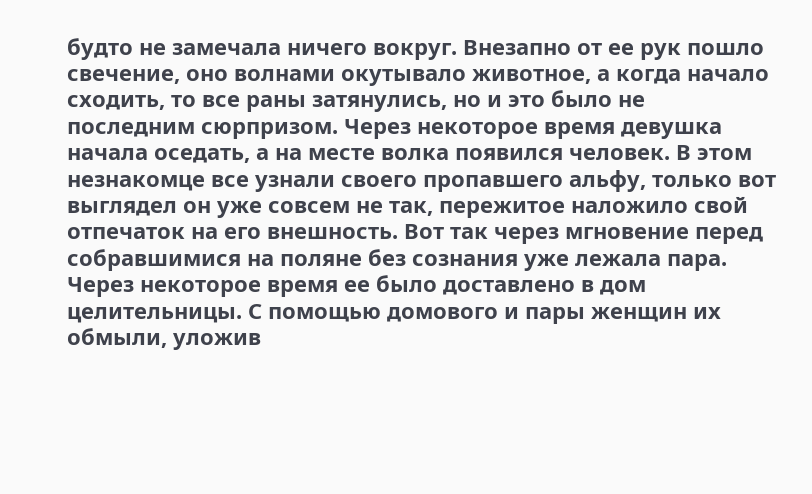будто не замечала ничего вокруг. Внезапно от ее рук пошло свечение, оно волнами окутывало животное, а когда начало сходить, то все раны затянулись, но и это было не последним сюрпризом. Через некоторое время девушка начала оседать, а на месте волка появился человек. В этом незнакомце все узнали своего пропавшего альфу, только вот выглядел он уже совсем не так, пережитое наложило свой отпечаток на его внешность. Вот так через мгновение перед собравшимися на поляне без сознания уже лежала пара. Через некоторое время ее было доставлено в дом целительницы. С помощью домового и пары женщин их обмыли, уложив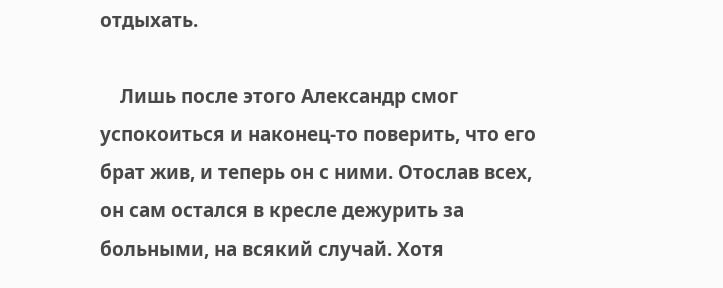отдыхать.

    Лишь после этого Александр смог успокоиться и наконец-то поверить, что его брат жив, и теперь он с ними. Отослав всех, он сам остался в кресле дежурить за больными, на всякий случай. Хотя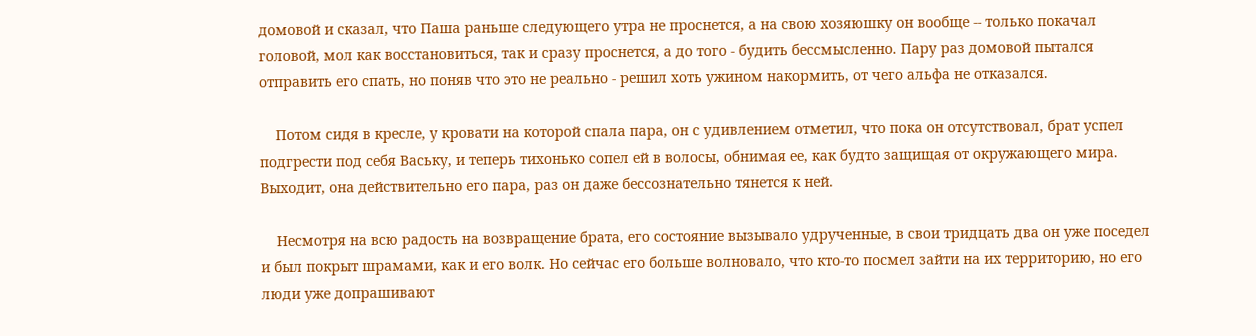домовой и сказал, что Паша раньше следующего утра не проснется, а на свою хозяюшку он вообще -- только покачал головой, мол как восстановиться, так и сразу проснется, а до того - будить бессмысленно. Пару раз домовой пытался отправить его спать, но поняв что это не реально - решил хоть ужином накормить, от чего альфа не отказался.

    Потом сидя в кресле, у кровати на которой спала пара, он с удивлением отметил, что пока он отсутствовал, брат успел подгрести под себя Ваську, и теперь тихонько сопел ей в волосы, обнимая ее, как будто защищая от окружающего мира. Выходит, она действительно его пара, раз он даже бессознательно тянется к ней.

    Несмотря на всю радость на возвращение брата, его состояние вызывало удрученные, в свои тридцать два он уже поседел и был покрыт шрамами, как и его волк. Но сейчас его больше волновало, что кто-то посмел зайти на их территорию, но его люди уже допрашивают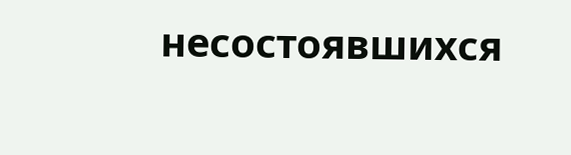несостоявшихся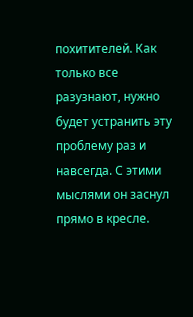похитителей. Как только все разузнают, нужно будет устранить эту проблему раз и навсегда. С этими мыслями он заснул прямо в кресле.